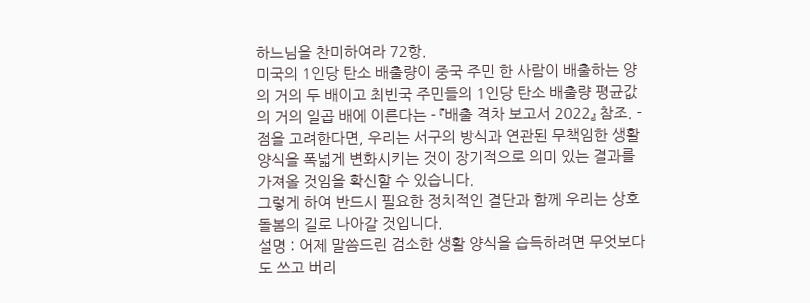하느님을 찬미하여라 72항.
미국의 1인당 탄소 배출량이 중국 주민 한 사람이 배출하는 양의 거의 두 배이고 최빈국 주민들의 1인당 탄소 배출량 평균값의 거의 일곱 배에 이른다는 - 『배출 격차 보고서 2022』 참조. - 점을 고려한다면, 우리는 서구의 방식과 연관된 무책임한 생활 양식을 폭넓게 변화시키는 것이 장기적으로 의미 있는 결과를 가져올 것임을 확신할 수 있습니다.
그렇게 하여 반드시 필요한 정치적인 결단과 함께 우리는 상호 돌봄의 길로 나아갈 것입니다.
설명 : 어제 말씀드린 검소한 생활 양식을 습득하려면 무엇보다도 쓰고 버리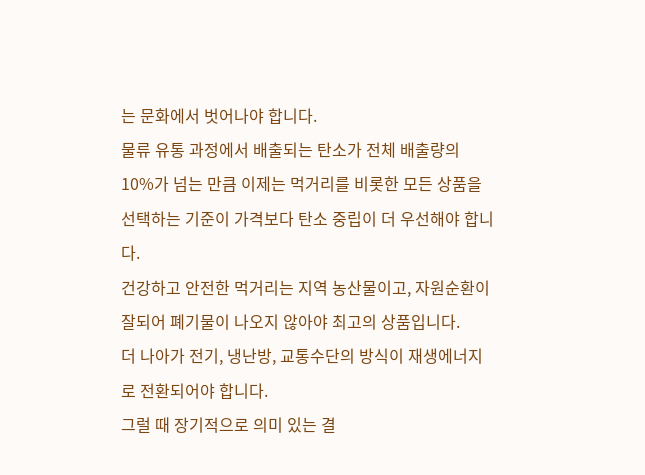는 문화에서 벗어나야 합니다.
물류 유통 과정에서 배출되는 탄소가 전체 배출량의 10%가 넘는 만큼 이제는 먹거리를 비롯한 모든 상품을 선택하는 기준이 가격보다 탄소 중립이 더 우선해야 합니다.
건강하고 안전한 먹거리는 지역 농산물이고, 자원순환이 잘되어 폐기물이 나오지 않아야 최고의 상품입니다.
더 나아가 전기, 냉난방, 교통수단의 방식이 재생에너지로 전환되어야 합니다.
그럴 때 장기적으로 의미 있는 결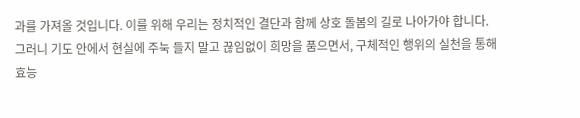과를 가져올 것입니다. 이를 위해 우리는 정치적인 결단과 함께 상호 돌봄의 길로 나아가야 합니다.
그러니 기도 안에서 현실에 주눅 들지 말고 끊임없이 희망을 품으면서, 구체적인 행위의 실천을 통해 효능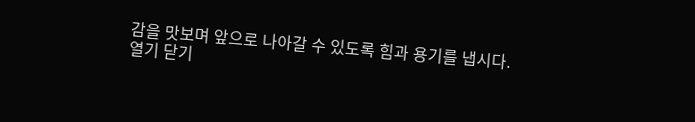감을 맛보며 앞으로 나아갈 수 있도록 힘과 용기를 냅시다.
열기 닫기